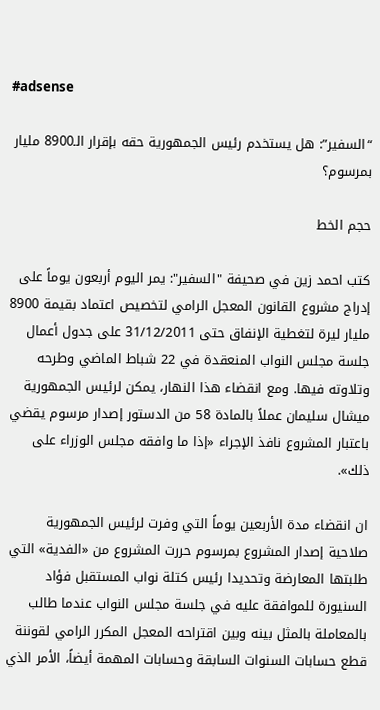#adsense

“السفير”: هل يستخدم رئيس الجمهورية حقه بإقرار الـ8900 مليار بمرسوم؟

حجم الخط

كتب احمد زين في صحيفة "السفير": يمر اليوم أربعون يوماً على إدراج مشروع القانون المعجل الرامي لتخصيص اعتماد بقيمة 8900 مليار ليرة لتغطية الإنفاق حتى 31/12/2011 على جدول أعمال جلسة مجلس النواب المنعقدة في 22 شباط الماضي وطرحه وتلاوته فيها. ومع انقضاء هذا النهار، يمكن لرئيس الجمهورية ميشال سليمان عملاً بالمادة 58 من الدستور إصدار مرسوم يقضي باعتبار المشروع نافذ الإجراء «إذا ما وافقه مجلس الوزراء على ذلك».

ان انقضاء مدة الأربعين يوماً التي وفرت لرئيس الجمهورية صلاحية إصدار المشروع بمرسوم حررت المشروع من «الفدية» التي طلبتها المعارضة وتحديدا رئيس كتلة نواب المستقبل فؤاد السنيورة للموافقة عليه في جلسة مجلس النواب عندما طالب بالمعاملة بالمثل بينه وبين اقتراحه المعجل المكرر الرامي لقوننة قطع حسابات السنوات السابقة وحسابات المهمة أيضاً، الأمر الذي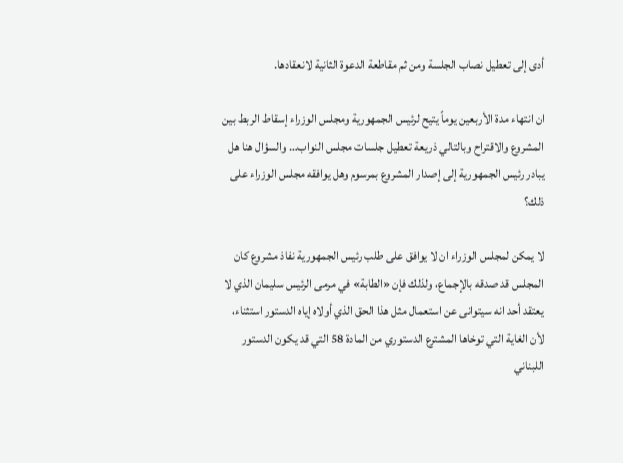أدى إلى تعطيل نصاب الجلسة ومن ثم مقاطعة الدعوة الثانية لانعقادها.

ان انتهاء مدة الأربعين يوماً يتيح لرئيس الجمهورية ومجلس الوزراء إسقاط الربط بين المشروع والاقتراح وبالتالي ذريعة تعطيل جلسات مجلس النواب… والسؤال هنا هل يبادر رئيس الجمهورية إلى إصدار المشروع بمرسوم وهل يوافقه مجلس الوزراء على ذلك؟

لا يمكن لمجلس الوزراء ان لا يوافق على طلب رئيس الجمهورية نفاذ مشروع كان المجلس قد صدقه بالإجماع، ولذلك فإن «الطابة» في مرمى الرئيس سليمان الذي لا يعتقد أحد انه سيتوانى عن استعمال مثل هذا الحق الذي أولاه إياه الدستور استثناء، لأن الغاية التي توخاها المشترع الدستوري من المادة 58 التي قد يكون الدستور اللبناني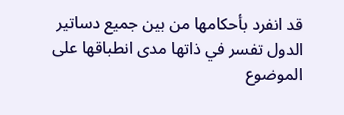قد انفرد بأحكامها من بين جميع دساتير الدول تفسر في ذاتها مدى انطباقها على الموضوع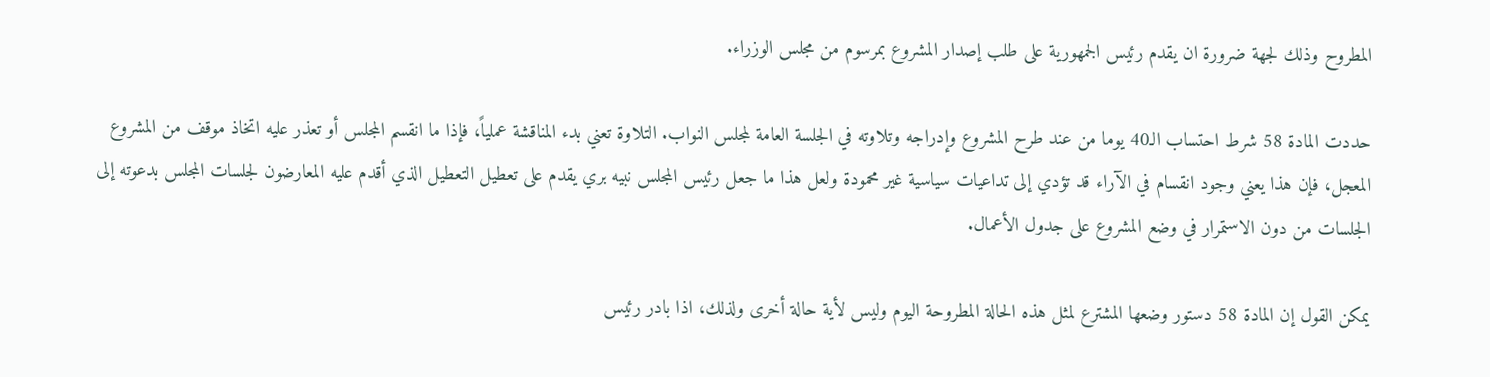المطروح وذلك لجهة ضرورة ان يقدم رئيس الجمهورية على طلب إصدار المشروع بمرسوم من مجلس الوزراء.

حددت المادة 58 شرط احتساب الـ40 يوما من عند طرح المشروع وإدراجه وتلاوته في الجلسة العامة لمجلس النواب. التلاوة تعني بدء المناقشة عملياً، فإذا ما انقسم المجلس أو تعذر عليه اتخاذ موقف من المشروع المعجل، فإن هذا يعني وجود انقسام في الآراء قد تؤدي إلى تداعيات سياسية غير محمودة ولعل هذا ما جعل رئيس المجلس نبيه بري يقدم على تعطيل التعطيل الذي أقدم عليه المعارضون لجلسات المجلس بدعوته إلى الجلسات من دون الاستمرار في وضع المشروع على جدول الأعمال.

يمكن القول إن المادة 58 دستور وضعها المشترع لمثل هذه الحالة المطروحة اليوم وليس لأية حالة أخرى ولذلك، اذا بادر رئيس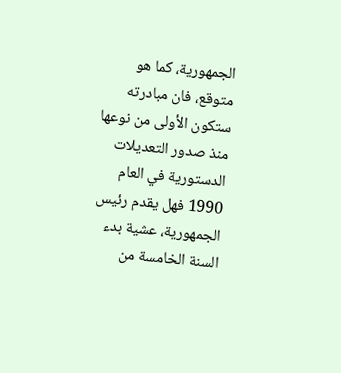الجمهورية، كما هو متوقع، فان مبادرته ستكون الأولى من نوعها منذ صدور التعديلات الدستورية في العام 1990 فهل يقدم رئيس الجمهورية، عشية بدء السنة الخامسة من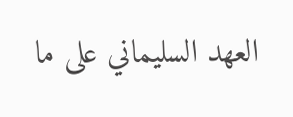العهد السليماني على ما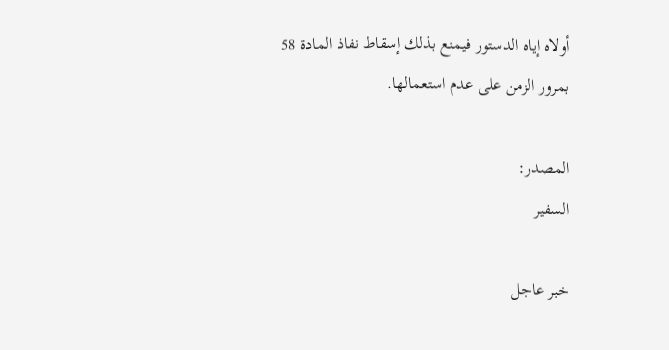أولاه إياه الدستور فيمنع بذلك إسقاط نفاذ المادة 58 بمرور الزمن على عدم استعمالها.

المصدر:
السفير

خبر عاجل